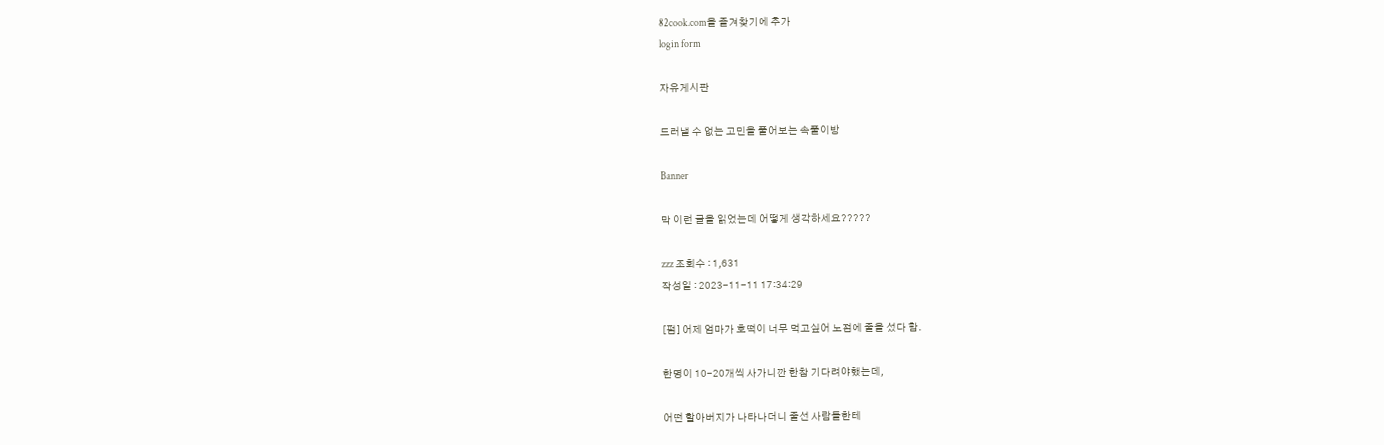82cook.com을 즐겨찾기에 추가
login form

자유게시판

드러낼 수 없는 고민을 풀어보는 속풀이방

Banner

막 이런 글을 읽었는데 어떻게 생각하세요?????

zzz 조회수 : 1,631
작성일 : 2023-11-11 17:34:29

[펌] 어제 엄마가 호떡이 너무 먹고싶어 노점에 줄을 섰다 함.

한명이 10-20개씩 사가니깐 한참 기다려야했는데,

어떤 할아버지가 나타나더니 줄선 사람들한테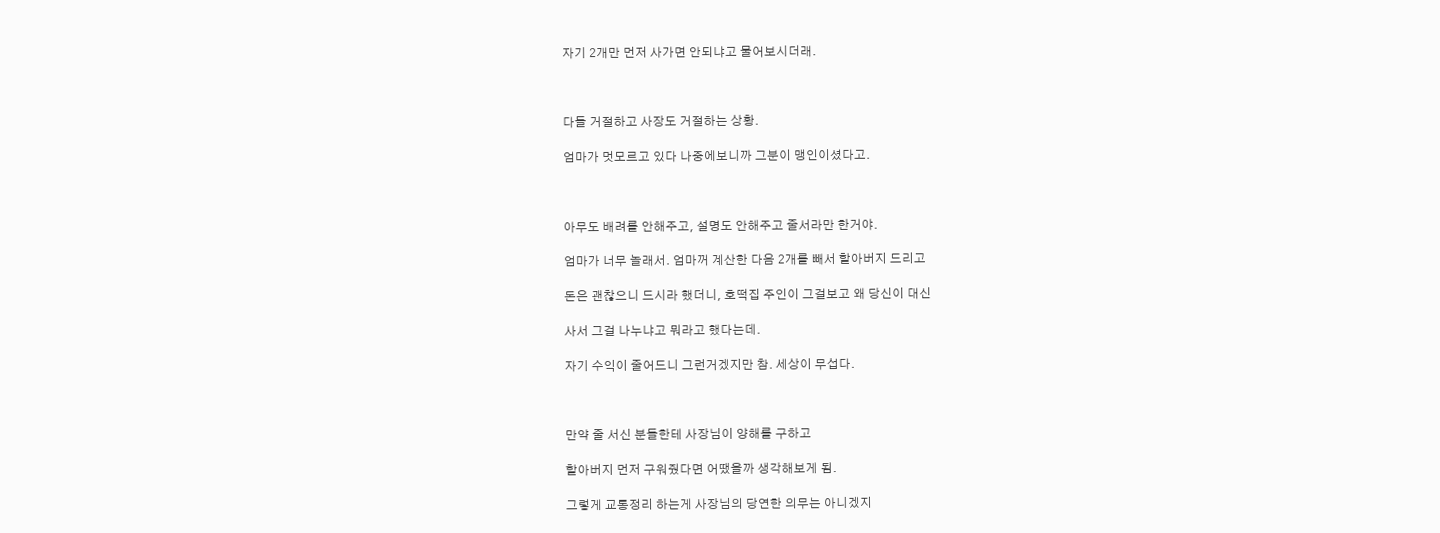자기 2개만 먼저 사가면 안되냐고 물어보시더래.



다들 거절하고 사장도 거절하는 상황.

엄마가 멋모르고 있다 나중에보니까 그분이 맹인이셨다고.



아무도 배려를 안해주고, 설명도 안해주고 줄서라만 한거야.

엄마가 너무 놀래서. 엄마꺼 계산한 다음 2개를 빼서 할아버지 드리고

돈은 괜찮으니 드시라 했더니, 호떡집 주인이 그걸보고 왜 당신이 대신

사서 그걸 나누냐고 뭐라고 했다는데.

자기 수익이 줄어드니 그런거겠지만 참. 세상이 무섭다.



만약 줄 서신 분들한테 사장님이 양해를 구하고

할아버지 먼저 구워줬다면 어땠을까 생각해보게 됨.

그렇게 교통정리 하는게 사장님의 당연한 의무는 아니겠지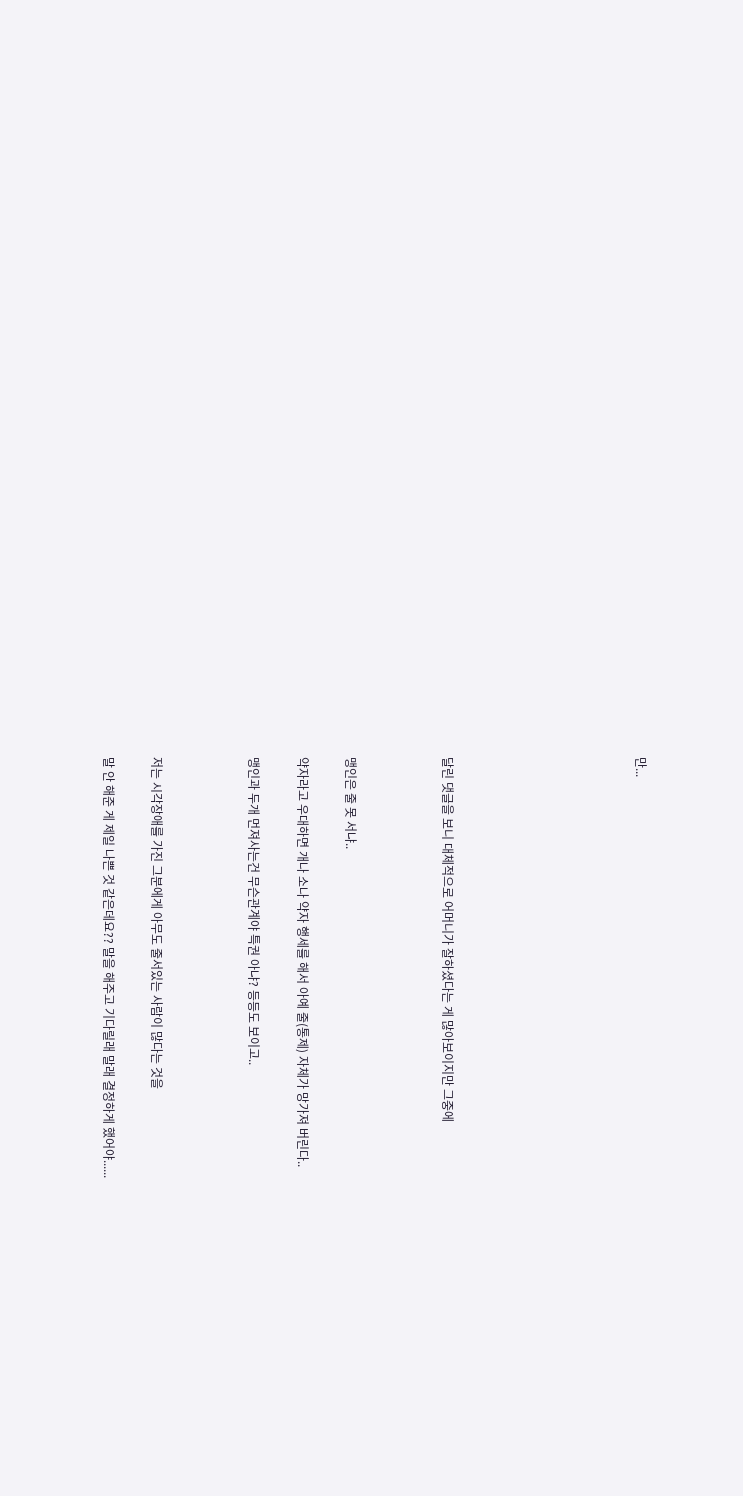만...







달린 댓글을 보니 대체적으로 어머니가 잘하셨다는 게 많아보이지만 그중에



맹인은 줄 못 서냐..

약자라고 우대하면 개나 소나 약자 행세를 해서 아예 줄(통제) 자체가 망가져 버린다..

맹인과 두개 먼져사는건 무슨관계야 특권 아냐? 등등도 보이고..



저는 시각장애를 가진 그분에게 아무도 줄서있는 사람이 많다는 것을

말 안 해준 게 제일 나쁜 것 같은데요?? 말을 해주고 기다릴래 말래 결정하게 했어야......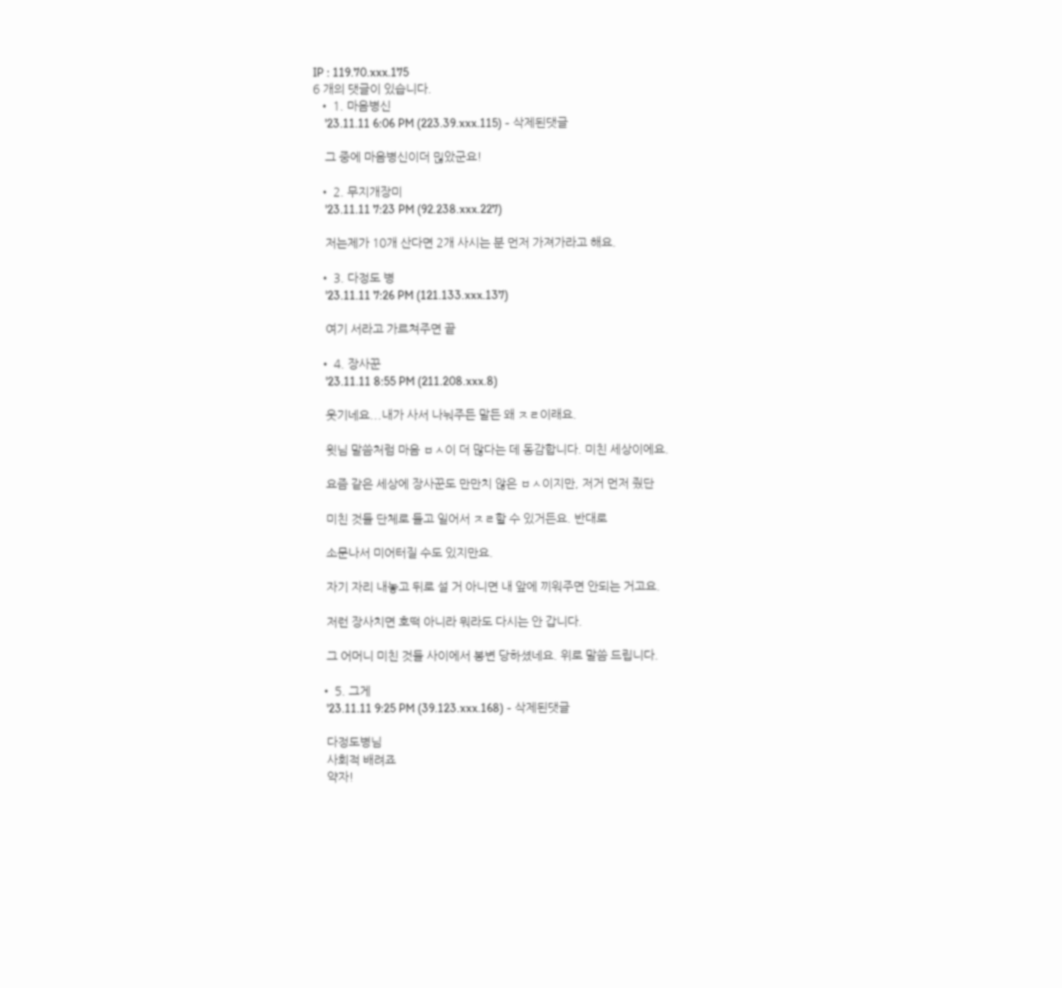IP : 119.70.xxx.175
6 개의 댓글이 있습니다.
  • 1. 마음병신
    '23.11.11 6:06 PM (223.39.xxx.115) - 삭제된댓글

    그 중에 마음병신이더 믾았군요!

  • 2. 무지개장미
    '23.11.11 7:23 PM (92.238.xxx.227)

    저는제가 10개 산다면 2개 사시는 분 먼저 가져가라고 해요.

  • 3. 다정도 병
    '23.11.11 7:26 PM (121.133.xxx.137)

    여기 서라고 가르쳐주면 끝

  • 4. 장사꾼
    '23.11.11 8:55 PM (211.208.xxx.8)

    웃기네요...내가 사서 나눠주든 말든 왜 ㅈㄹ이래요.

    윗님 말씀처럼 마음 ㅂㅅ이 더 많다는 데 동감합니다. 미친 세상이에요.

    요즘 같은 세상에 장사꾼도 만만치 않은 ㅂㅅ이지만, 저거 먼저 줬단

    미친 것들 단체로 들고 일어서 ㅈㄹ할 수 있거든요. 반대로

    소문나서 미어터질 수도 있지만요.

    자기 자리 내놓고 뒤로 설 거 아니면 내 앞에 끼워주면 안되는 거고요.

    저런 장사치면 호떡 아니라 뭐라도 다시는 안 갑니다.

    그 어머니 미친 것들 사이에서 봉변 당하셨네요. 위로 말씀 드립니다.

  • 5. 그게
    '23.11.11 9:25 PM (39.123.xxx.168) - 삭제된댓글

    다정도병님
    사회적 배려죠
    약자!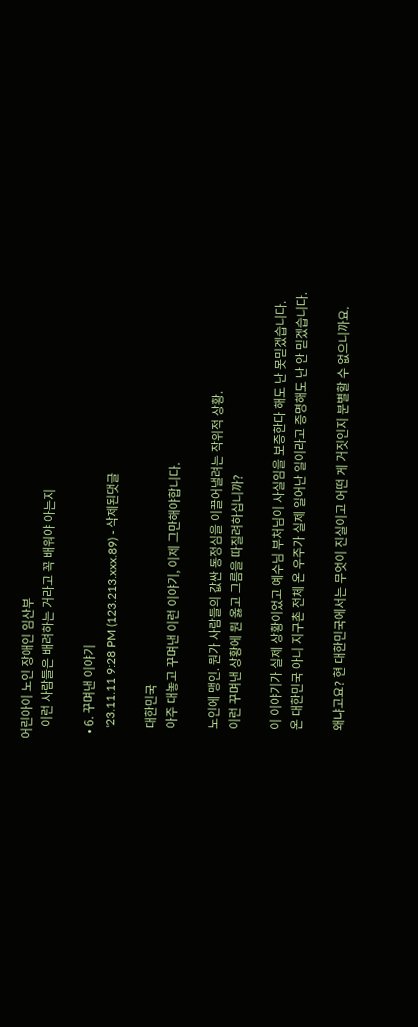어린아이 노인 장애인 임산부
    이런 사람들은 배려하는 거라고 꼭 배워야 아는지

  • 6. 꾸며낸 이야기
    '23.11.11 9:28 PM (123.213.xxx.89) - 삭제된댓글

    대한민국
    아주 대놓고 꾸며낸 이런 이야기, 이제 그만해야합니다.

    노인에 맹인. 뭔가 사람들의 값싼 동정심을 이끌어낼려는 작위적 상황.
    이런 꾸며낸 상황에 뭔 옳고 그름을 따질려하십니까?

    이 이야기가 실제 상황이었고 예수님 부처님이 사실임을 보증한다 해도 난 못믿겠습니다.
    온 대한민국 아니 지구촌 전체 온 우주가 실제 일어난 일이라고 증명해도 난 안 믿겠습니다.

    왜냐고요? 현 대한민국에서는 무엇이 진실이고 어떤 게 거짓인지 분별할 수 없으니까요.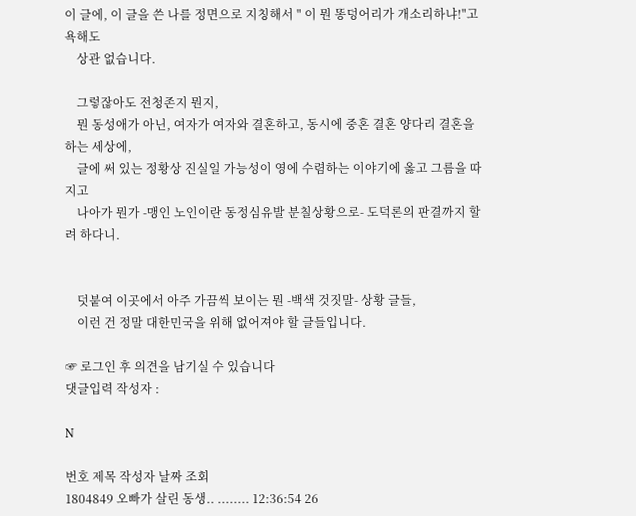이 글에, 이 글을 쓴 나를 정면으로 지칭해서 " 이 뭔 똥덩어리가 개소리하냐!"고 욕해도
    상관 없습니다.

    그렇잖아도 전청존지 뭔지,
    뭔 동성애가 아닌, 여자가 여자와 결혼하고, 동시에 중혼 결혼 양다리 결혼을 하는 세상에,
    글에 써 있는 정황상 진실일 가능성이 영에 수렴하는 이야기에 옳고 그름을 따지고
    나아가 뭔가 -맹인 노인이란 동정심유발 분칠상황으로- 도덕론의 판결까지 할려 하다니.


    덧붙여 이곳에서 아주 가끔씩 보이는 뭔 -백색 것짓말- 상황 글들,
    이런 건 정말 대한민국을 위해 없어져야 할 글들입니다.

☞ 로그인 후 의견을 남기실 수 있습니다
댓글입력 작성자 :

N

번호 제목 작성자 날짜 조회
1804849 오빠가 살린 동생.. ........ 12:36:54 26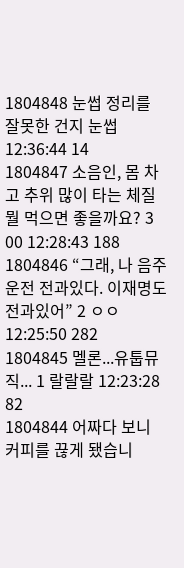1804848 눈썹 정리를 잘못한 건지 눈썹 12:36:44 14
1804847 소음인, 몸 차고 추위 많이 타는 체질 뭘 먹으면 좋을까요? 3 00 12:28:43 188
1804846 “그래, 나 음주운전 전과있다. 이재명도 전과있어” 2 ㅇㅇ 12:25:50 282
1804845 멜론...유툽뮤직... 1 랄랄랄 12:23:28 82
1804844 어짜다 보니 커피를 끊게 됐습니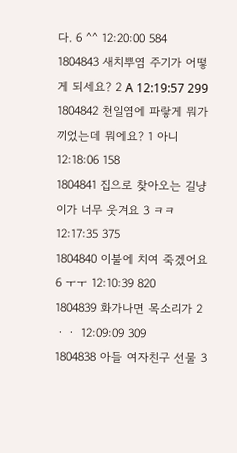다. 6 ^^ 12:20:00 584
1804843 새치뿌염 주기가 어떻게 되세요? 2 A 12:19:57 299
1804842 천일염에 파랗게 뭐가 끼었는데 뭐에요? 1 아니 12:18:06 158
1804841 집으로 찾아오는 길냥이가 너무 웃겨요 3 ㅋㅋ 12:17:35 375
1804840 이불에 치여 죽겠어요 6 ㅜㅜ 12:10:39 820
1804839 화가나면 목소리가 2 ㆍㆍ 12:09:09 309
1804838 아들 여자친구 선물 3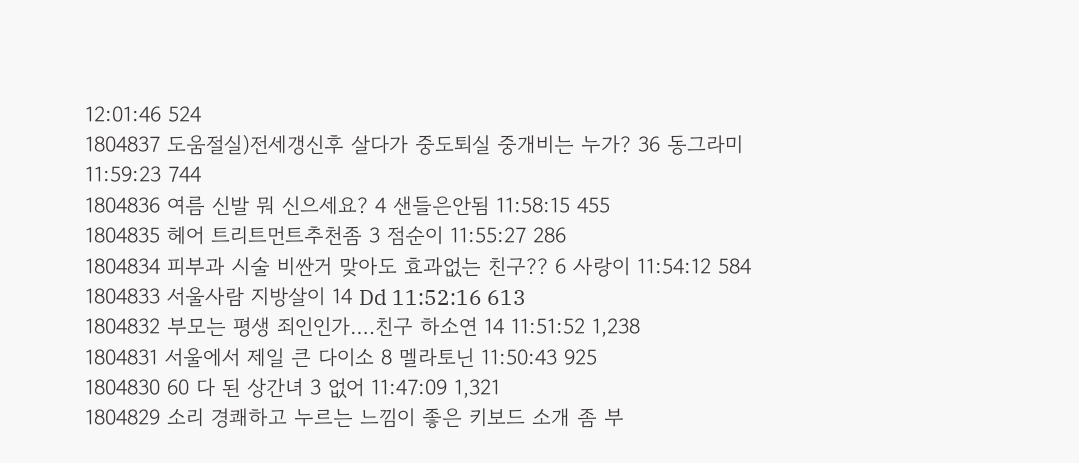12:01:46 524
1804837 도움절실)전세갱신후 살다가 중도퇴실 중개비는 누가? 36 동그라미 11:59:23 744
1804836 여름 신발 뭐 신으세요? 4 샌들은안됨 11:58:15 455
1804835 헤어 트리트먼트추천좀 3 점순이 11:55:27 286
1804834 피부과 시술 비싼거 맞아도 효과없는 친구?? 6 사랑이 11:54:12 584
1804833 서울사람 지방살이 14 Dd 11:52:16 613
1804832 부모는 평생 죄인인가….친구 하소연 14 11:51:52 1,238
1804831 서울에서 제일 큰 다이소 8 멜라토닌 11:50:43 925
1804830 60 다 된 상간녀 3 없어 11:47:09 1,321
1804829 소리 경쾌하고 누르는 느낌이 좋은 키보드 소개 좀 부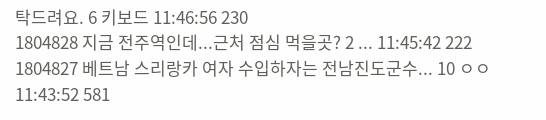탁드려요. 6 키보드 11:46:56 230
1804828 지금 전주역인데...근처 점심 먹을곳? 2 ... 11:45:42 222
1804827 베트남 스리랑카 여자 수입하자는 전남진도군수... 10 ㅇㅇ 11:43:52 581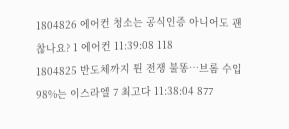1804826 에어컨 청소는 공식인증 아니어도 괜찮나요? 1 에어컨 11:39:08 118
1804825 반도체까지 튄 전쟁 불똥…브롬 수입 98%는 이스라엘 7 최고다 11:38:04 877